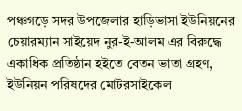পঞ্চগড়ে সদর উপজেলার হাড়িভাসা ইউনিয়নের চেয়ারম্যান সাইয়েদ নুর-ই-আলম এর বিরুদ্ধে একাধিক প্রতিষ্ঠান হইতে বেতন ভাতা গ্রহণ, ইউনিয়ন পরিষদের মোটরসাইকেল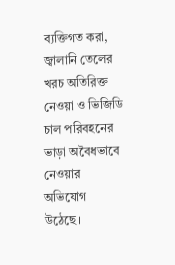ব্যক্তিগত করা, জ্বালানি তেলের খরচ অতিরিক্ত নেওয়া ও ভিজিডি চাল পরিবহনের ভাড়া অবৈধভাবে নেওয়ার অভিযোগ উঠেছে।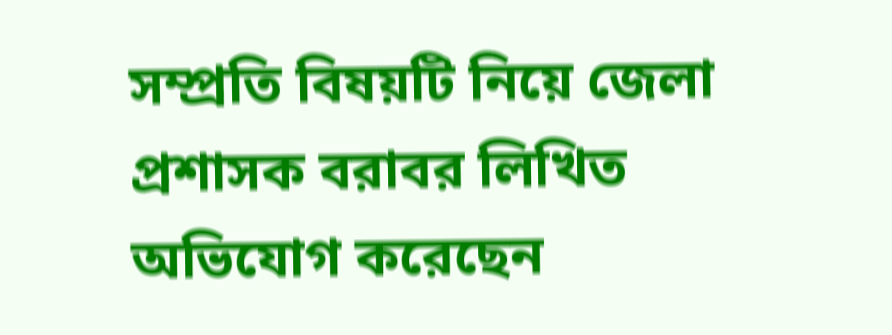সম্প্রতি বিষয়টি নিয়ে জেলা প্রশাসক বরাবর লিখিত অভিযোগ করেছেন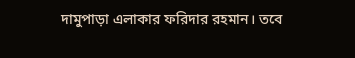দামুপাড়া এলাকার ফরিদার রহমান। তবে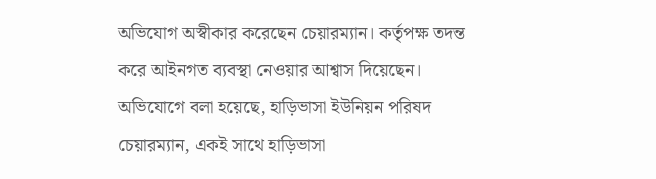অভিযোগ অস্বীকার করেছেন চেয়ারম্যান। কর্তৃপক্ষ তদন্ত করে আইনগত ব্যবস্থা নেওয়ার আশ্বাস দিয়েছেন।
অভিযোগে বলা হয়েছে, হাড়িভাসা ইউনিয়ন পরিষদ চেয়ারম্যান, একই সাথে হাড়িভাসা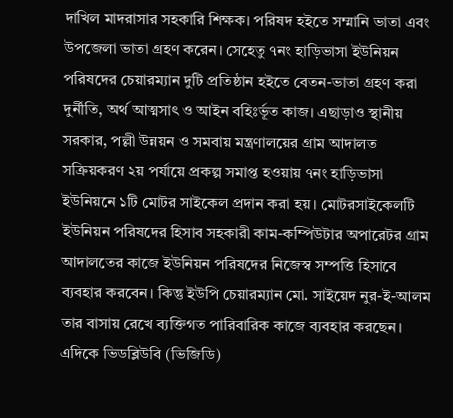দাখিল মাদরাসার সহকারি শিক্ষক। পরিষদ হইতে সম্মানি ভাতা এবং উপজেলা ভাতা গ্রহণ করেন। সেহেতু ৭নং হাড়িভাসা ইউনিয়ন পরিষদের চেয়ারম্যান দুটি প্রতিষ্ঠান হইতে বেতন-ভাতা গ্রহণ করা দুর্নীতি, অর্থ আত্মসাৎ ও আইন বহিঃর্ভূত কাজ। এছাড়াও স্থানীয় সরকার, পল্লী উন্নয়ন ও সমবায় মন্ত্রণালয়ের গ্রাম আদালত সক্রিয়করণ ২য় পর্যায়ে প্রকল্প সমাপ্ত হওয়ায় ৭নং হাড়িভাসা ইউনিয়নে ১টি মোটর সাইকেল প্রদান করা হয়। মোটরসাইকেলটি ইউনিয়ন পরিষদের হিসাব সহকারী কাম-কম্পিউটার অপারেটর গ্রাম আদালতের কাজে ইউনিয়ন পরিষদের নিজেস্ব সম্পত্তি হিসাবে ব্যবহার করবেন। কিন্তু ইউপি চেয়ারম্যান মো. সাইয়েদ নুর-ই-আলম তার বাসায় রেখে ব্যক্তিগত পারিবারিক কাজে ব্যবহার করছেন।
এদিকে ভিডব্লিউবি (ভিজিডি)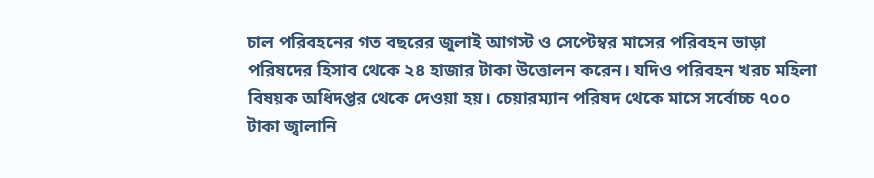চাল পরিবহনের গত বছরের জুলাই আগস্ট ও সেপ্টেম্বর মাসের পরিবহন ভাড়া পরিষদের হিসাব থেকে ২৪ হাজার টাকা উত্তোলন করেন। যদিও পরিবহন খরচ মহিলা বিষয়ক অধিদপ্তর থেকে দেওয়া হয়। চেয়ারম্যান পরিষদ থেকে মাসে সর্বোচ্চ ৭০০ টাকা জ্বালানি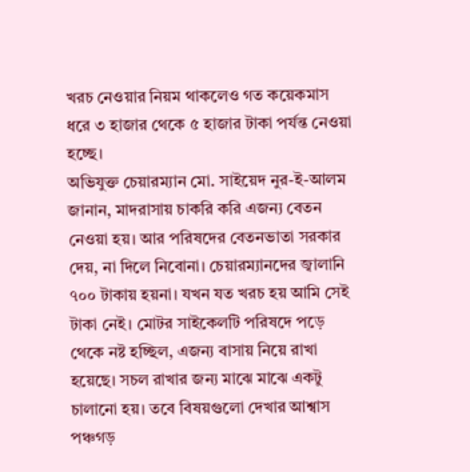খরচ নেওয়ার নিয়ম থাকলেও গত কয়েকমাস ধরে ৩ হাজার থেকে ৫ হাজার টাকা পর্যন্ত নেওয়া হচ্ছে।
অভিযুক্ত চেয়ারম্যান মো. সাইয়েদ নুর-ই-আলম জানান, মাদরাসায় চাকরি করি এজন্য বেতন নেওয়া হয়। আর পরিষদের বেতনভাতা সরকার দেয়, না দিলে নিবোনা। চেয়ারম্যানদের জ্বালানি ৭০০ টাকায় হয়না। যখন যত খরচ হয় আমি সেই টাকা নেই। মোটর সাইকেলটি পরিষদে পড়ে থেকে নষ্ট হচ্ছিল, এজন্য বাসায় নিয়ে রাখা হয়েছে। সচল রাখার জন্য মাঝে মাঝে একটু চালানো হয়। তবে বিষয়গুলো দেখার আশ্বাস পঞ্চগড়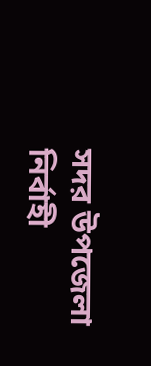সদর উপজেলা নির্বাহী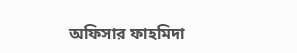অফিসার ফাহমিদা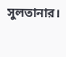সুলতানার।